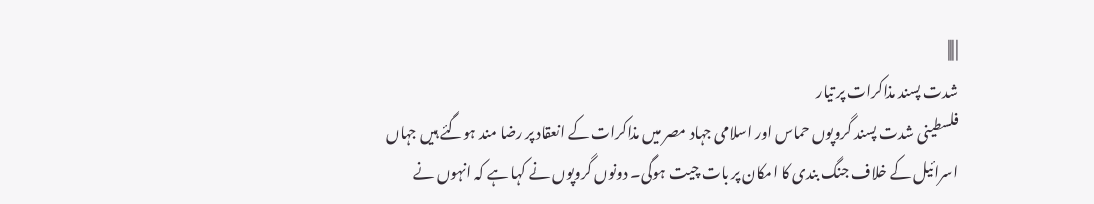| |||
شدت پسند مذاکرات پر تیار
فلسطینی شدت پسند گروپوں حماس اور اسلامی جہاد مصر میں مذاکرات کے انعقاد پر رضا مند ہوگئے ہیں جہاں اسرائیل کے خلاف جنگ بندی کا امکان پر بات چیت ہوگی۔ دونوں گروپوں نے کہا ہے کہ انہوں نے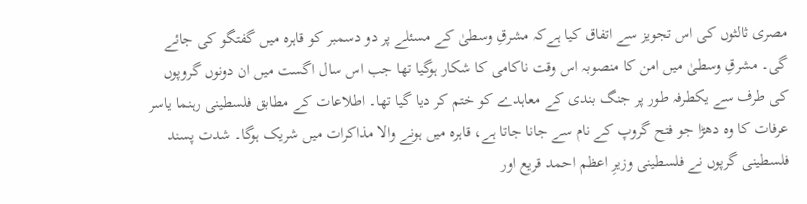مصری ثالثوں کی اس تجویز سے اتفاق کیا ہےکہ مشرقِ وسطیٰ کے مسئلے پر دو دسمبر کو قاہرہ میں گفتگو کی جائے گی۔ مشرقِ وسطیٰ میں امن کا منصوبہ اس وقت ناکامی کا شکار ہوگیا تھا جب اس سال اگست میں ان دونوں گروپوں کی طرف سے یکطرفہ طور پر جنگ بندی کے معاہدے کو ختم کر دیا گیا تھا۔ اطلاعات کے مطابق فلسطینی رہنما یاسر عرفات کا وہ دھڑا جو فتح گروپ کے نام سے جانا جاتا ہے، قاہرہ میں ہونے والا مذاکرات میں شریک ہوگا۔ شدت پسند فلسطینی گرپوں نے فلسطینی وزیرِ اعظم احمد قریع اور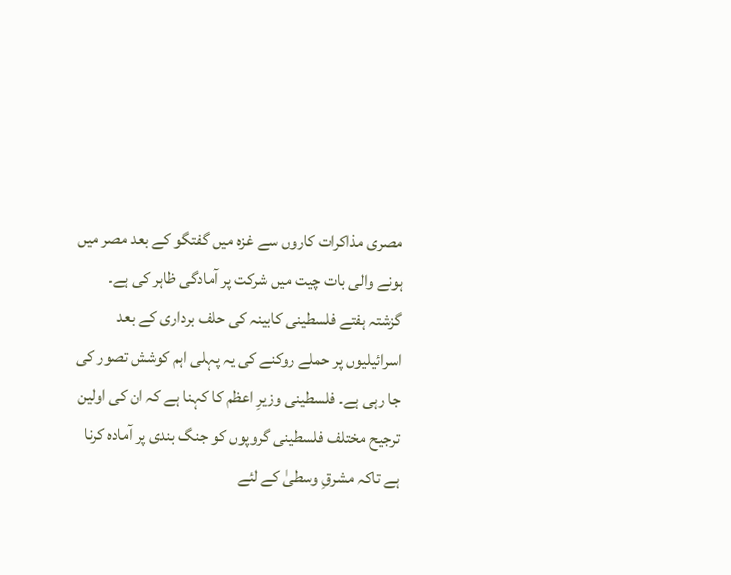مصری مذاکرات کاروں سے غزہ میں گفتگو کے بعد مصر میں ہونے والی بات چیت میں شرکت پر آمادگی ظاہر کی ہے۔ گزشتہ ہفتے فلسطینی کابینہ کی حلف برداری کے بعد اسرائیلیوں پر حملے روکنے کی یہ پہلی اہم کوشش تصور کی جا رہی ہے۔ فلسطینی وزیرِ اعظم کا کہنا ہے کہ ان کی اولین ترجیح مختلف فلسطینی گروپوں کو جنگ بندی پر آمادہ کرنا ہے تاکہ مشرقِ وسطیٰ کے لئے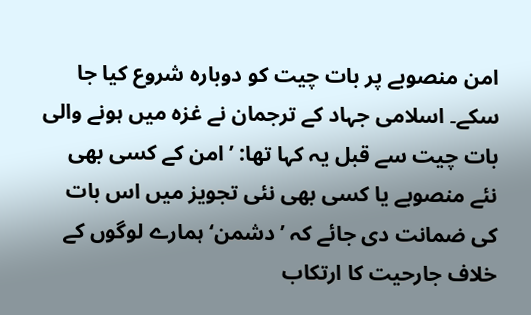امن منصوبے پر بات چیت کو دوبارہ شروع کیا جا سکے۔ اسلامی جہاد کے ترجمان نے غزہ میں ہونے والی بات چیت سے قبل یہ کہا تھا: ’امن کے کسی بھی نئے منصوبے یا کسی بھی نئی تجویز میں اس بات کی ضمانت دی جائے کہ ’دشمن‘ ہمارے لوگوں کے خلاف جارحیت کا ارتکاب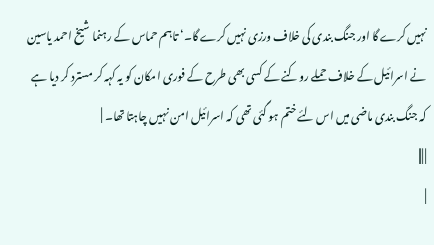نہیں کرے گا اور جنگ بندی کی خلاف ورزی نہیں کرے گا۔‘ تاہم حماس کے رہنما شیخ احمد یاسین نے اسرائیل کے خلاف حملے روکنے کے کسی بھی طرح کے فوری امکان کو یہ کہہ کر مسترد کر دیا ہے کہ جنگ بندی ماضی میں اس لئے ختم ہو گئی تھی کہ اسرائیل امن نہیں چاہتا تھا۔ |
| |||
|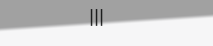|||